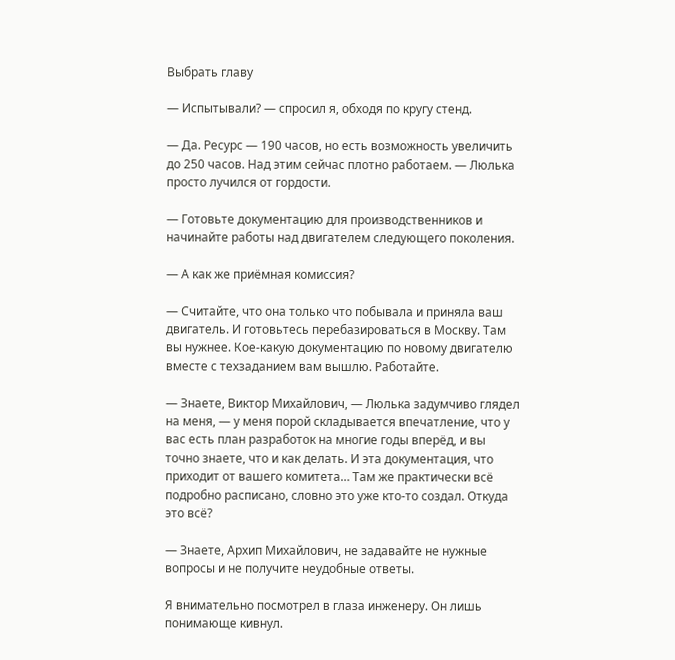Выбрать главу

— Испытывали? — спросил я, обходя по кругу стенд.

— Да. Ресурс — 190 часов, но есть возможность увеличить до 250 часов. Над этим сейчас плотно работаем. — Люлька просто лучился от гордости.

— Готовьте документацию для производственников и начинайте работы над двигателем следующего поколения.

— А как же приёмная комиссия?

— Считайте, что она только что побывала и приняла ваш двигатель. И готовьтесь перебазироваться в Москву. Там вы нужнее. Кое-какую документацию по новому двигателю вместе с техзаданием вам вышлю. Работайте.

— Знаете, Виктор Михайлович, — Люлька задумчиво глядел на меня, — у меня порой складывается впечатление, что у вас есть план разработок на многие годы вперёд, и вы точно знаете, что и как делать. И эта документация, что приходит от вашего комитета… Там же практически всё подробно расписано, словно это уже кто-то создал. Откуда это всё?

— Знаете, Архип Михайлович, не задавайте не нужные вопросы и не получите неудобные ответы.

Я внимательно посмотрел в глаза инженеру. Он лишь понимающе кивнул.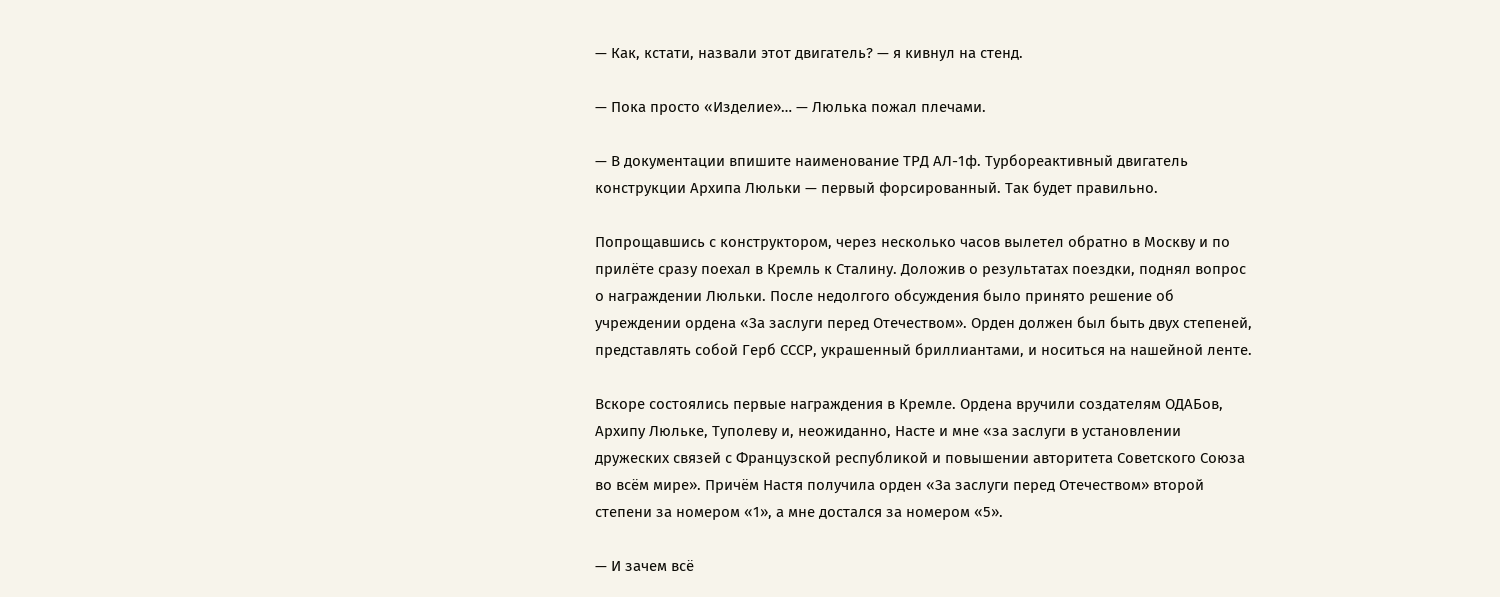— Как, кстати, назвали этот двигатель? — я кивнул на стенд.

— Пока просто «Изделие»… — Люлька пожал плечами.

— В документации впишите наименование ТРД АЛ-1ф. Турбореактивный двигатель конструкции Архипа Люльки — первый форсированный. Так будет правильно.

Попрощавшись с конструктором, через несколько часов вылетел обратно в Москву и по прилёте сразу поехал в Кремль к Сталину. Доложив о результатах поездки, поднял вопрос о награждении Люльки. После недолгого обсуждения было принято решение об учреждении ордена «За заслуги перед Отечеством». Орден должен был быть двух степеней, представлять собой Герб СССР, украшенный бриллиантами, и носиться на нашейной ленте.

Вскоре состоялись первые награждения в Кремле. Ордена вручили создателям ОДАБов, Архипу Люльке, Туполеву и, неожиданно, Насте и мне «за заслуги в установлении дружеских связей с Французской республикой и повышении авторитета Советского Союза во всём мире». Причём Настя получила орден «За заслуги перед Отечеством» второй степени за номером «1», а мне достался за номером «5».

— И зачем всё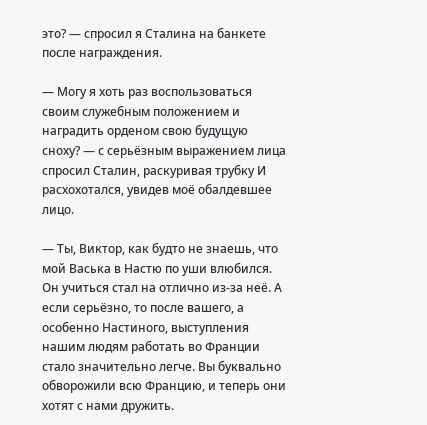это? — спросил я Сталина на банкете после награждения.

— Могу я хоть раз воспользоваться своим служебным положением и наградить орденом свою будущую сноху? — с серьёзным выражением лица спросил Сталин, раскуривая трубку И расхохотался, увидев моё обалдевшее лицо.

— Ты, Виктор, как будто не знаешь, что мой Васька в Настю по уши влюбился. Он учиться стал на отлично из-за неё. А если серьёзно, то после вашего, а особенно Настиного, выступления нашим людям работать во Франции стало значительно легче. Вы буквально обворожили всю Францию, и теперь они хотят с нами дружить.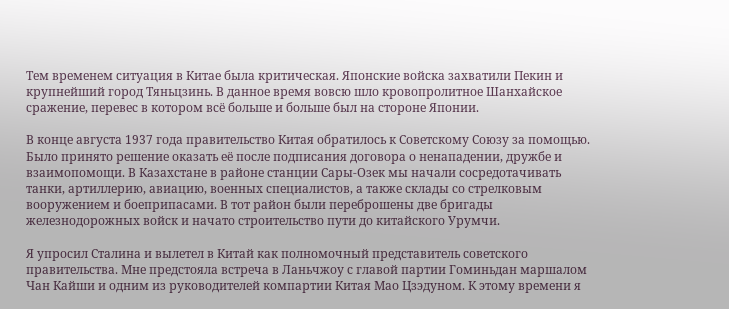Тем временем ситуация в Китае была критическая. Японские войска захватили Пекин и крупнейший город Тяньцзинь. В данное время вовсю шло кровопролитное Шанхайское сражение, перевес в котором всё больше и больше был на стороне Японии.

В конце августа 1937 года правительство Китая обратилось к Советскому Союзу за помощью. Было принято решение оказать её после подписания договора о ненападении, дружбе и взаимопомощи. В Казахстане в районе станции Сары-Озек мы начали сосредотачивать танки, артиллерию, авиацию, военных специалистов, а также склады со стрелковым вооружением и боеприпасами. В тот район были переброшены две бригады железнодорожных войск и начато строительство пути до китайского Урумчи.

Я упросил Сталина и вылетел в Китай как полномочный представитель советского правительства. Мне предстояла встреча в Ланьчжоу с главой партии Гоминьдан маршалом Чан Кайши и одним из руководителей компартии Китая Мао Цзэдуном. К этому времени я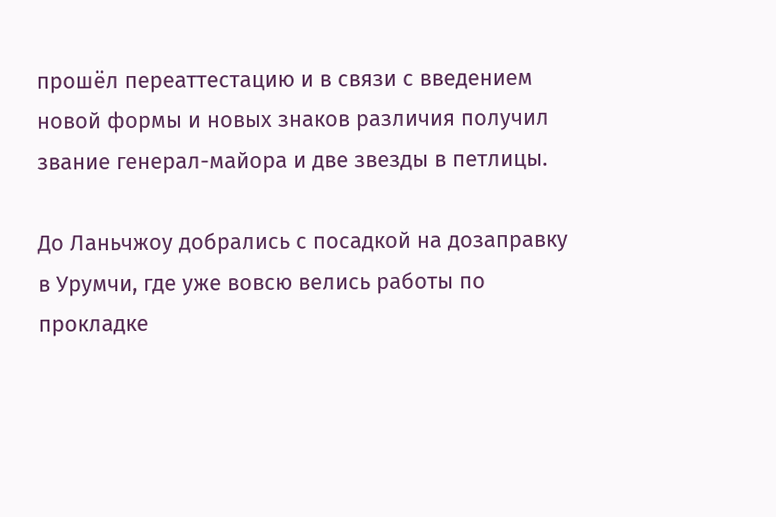прошёл переаттестацию и в связи с введением новой формы и новых знаков различия получил звание генерал-майора и две звезды в петлицы.

До Ланьчжоу добрались с посадкой на дозаправку в Урумчи, где уже вовсю велись работы по прокладке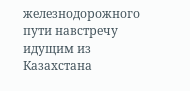железнодорожного пути навстречу идущим из Казахстана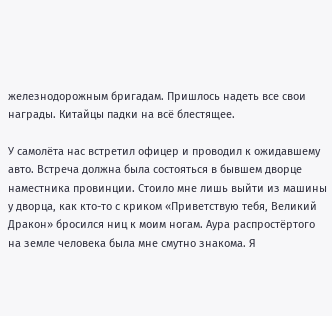железнодорожным бригадам. Пришлось надеть все свои награды. Китайцы падки на всё блестящее.

У самолёта нас встретил офицер и проводил к ожидавшему авто. Встреча должна была состояться в бывшем дворце наместника провинции. Стоило мне лишь выйти из машины у дворца, как кто-то с криком «Приветствую тебя, Великий Дракон» бросился ниц к моим ногам. Аура распростёртого на земле человека была мне смутно знакома. Я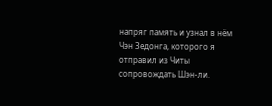напряг память и узнал в нём Чэн Зедонга, которого я отправил из Читы сопровождать Шэн-ли.